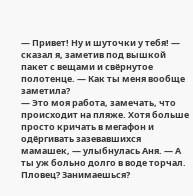— Привет! Ну и шуточки у тебя! — сказал я, заметив под вышкой пакет с вещами и свёрнутое полотенце. — Как ты меня вообще заметила?
— Это моя работа, замечать, что происходит на пляже. Хотя больше просто кричать в мегафон и одёргивать зазевавшихся мамашек, — улыбнулась Аня. — А ты уж больно долго в воде торчал. Пловец? Занимаешься?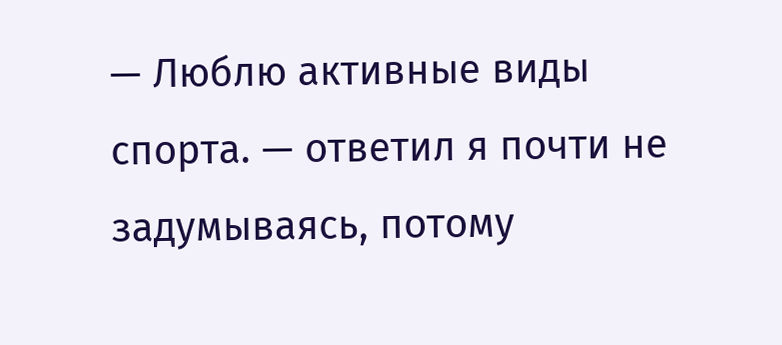— Люблю активные виды спорта. — ответил я почти не задумываясь, потому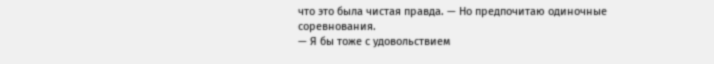что это была чистая правда. — Но предпочитаю одиночные соревнования.
— Я бы тоже с удовольствием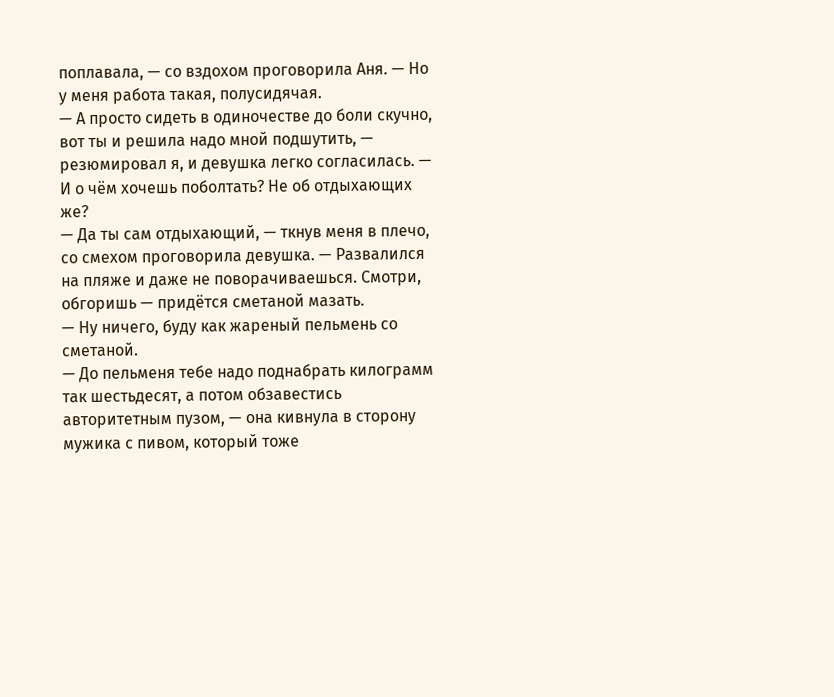поплавала, — со вздохом проговорила Аня. — Но у меня работа такая, полусидячая.
— А просто сидеть в одиночестве до боли скучно, вот ты и решила надо мной подшутить, — резюмировал я, и девушка легко согласилась. — И о чём хочешь поболтать? Не об отдыхающих же?
— Да ты сам отдыхающий, — ткнув меня в плечо, со смехом проговорила девушка. — Развалился на пляже и даже не поворачиваешься. Смотри, обгоришь — придётся сметаной мазать.
— Ну ничего, буду как жареный пельмень со сметаной.
— До пельменя тебе надо поднабрать килограмм так шестьдесят, а потом обзавестись авторитетным пузом, — она кивнула в сторону мужика с пивом, который тоже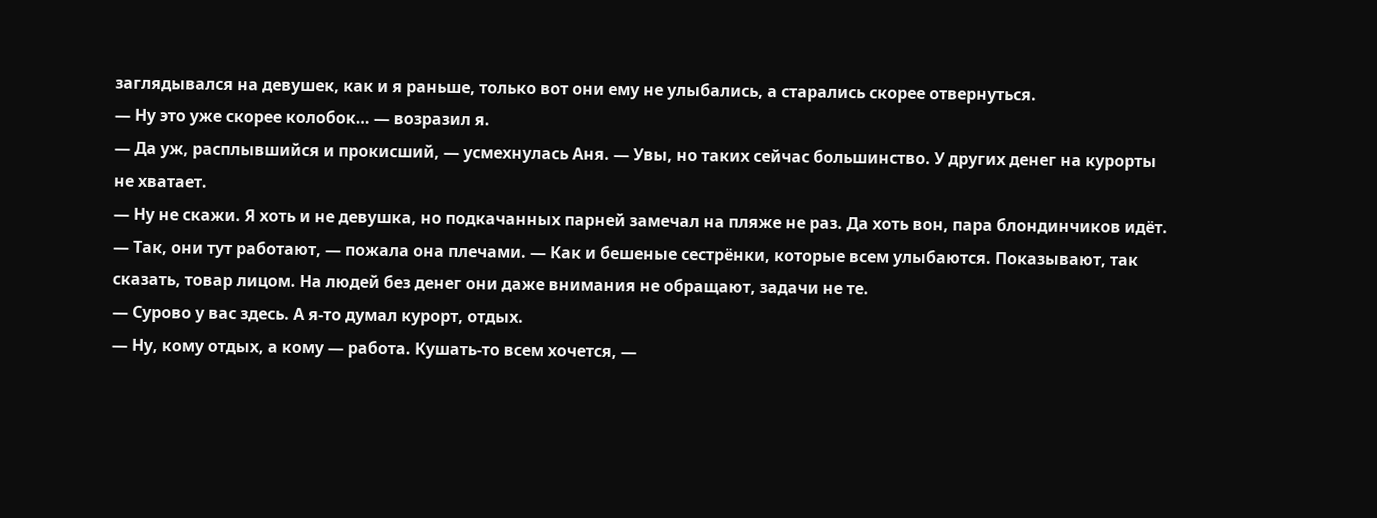заглядывался на девушек, как и я раньше, только вот они ему не улыбались, а старались скорее отвернуться.
— Ну это уже скорее колобок… — возразил я.
— Да уж, расплывшийся и прокисший, — усмехнулась Аня. — Увы, но таких сейчас большинство. У других денег на курорты не хватает.
— Ну не скажи. Я хоть и не девушка, но подкачанных парней замечал на пляже не раз. Да хоть вон, пара блондинчиков идёт.
— Так, они тут работают, — пожала она плечами. — Как и бешеные сестрёнки, которые всем улыбаются. Показывают, так сказать, товар лицом. На людей без денег они даже внимания не обращают, задачи не те.
— Сурово у вас здесь. А я-то думал курорт, отдых.
— Ну, кому отдых, а кому — работа. Кушать-то всем хочется, —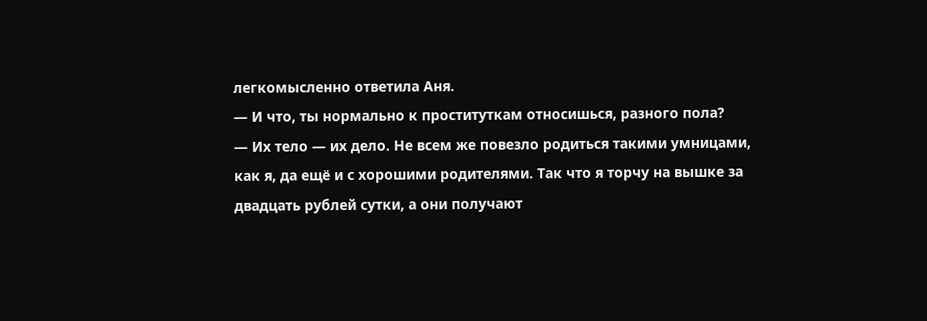легкомысленно ответила Аня.
— И что, ты нормально к проституткам относишься, разного пола?
— Их тело — их дело. Не всем же повезло родиться такими умницами, как я, да ещё и с хорошими родителями. Так что я торчу на вышке за двадцать рублей сутки, а они получают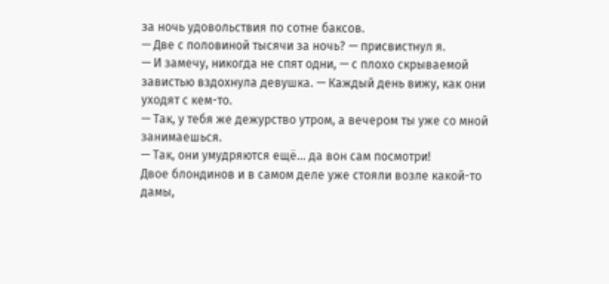за ночь удовольствия по сотне баксов.
— Две с половиной тысячи за ночь? — присвистнул я.
— И замечу, никогда не спят одни, — с плохо скрываемой завистью вздохнула девушка. — Каждый день вижу, как они уходят с кем-то.
— Так, у тебя же дежурство утром, а вечером ты уже со мной занимаешься.
— Так, они умудряются ещё… да вон сам посмотри!
Двое блондинов и в самом деле уже стояли возле какой-то дамы,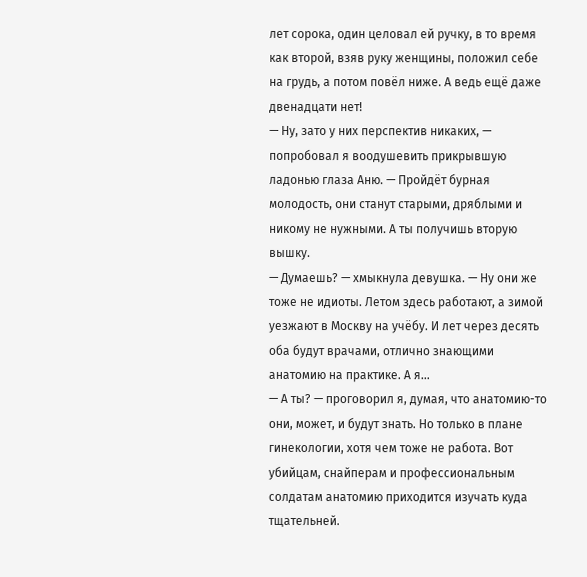лет сорока, один целовал ей ручку, в то время как второй, взяв руку женщины, положил себе на грудь, а потом повёл ниже. А ведь ещё даже двенадцати нет!
— Ну, зато у них перспектив никаких, — попробовал я воодушевить прикрывшую ладонью глаза Аню. — Пройдёт бурная молодость, они станут старыми, дряблыми и никому не нужными. А ты получишь вторую вышку.
— Думаешь? — хмыкнула девушка. — Ну они же тоже не идиоты. Летом здесь работают, а зимой уезжают в Москву на учёбу. И лет через десять оба будут врачами, отлично знающими анатомию на практике. А я…
— А ты? — проговорил я, думая, что анатомию-то они, может, и будут знать. Но только в плане гинекологии, хотя чем тоже не работа. Вот убийцам, снайперам и профессиональным солдатам анатомию приходится изучать куда тщательней.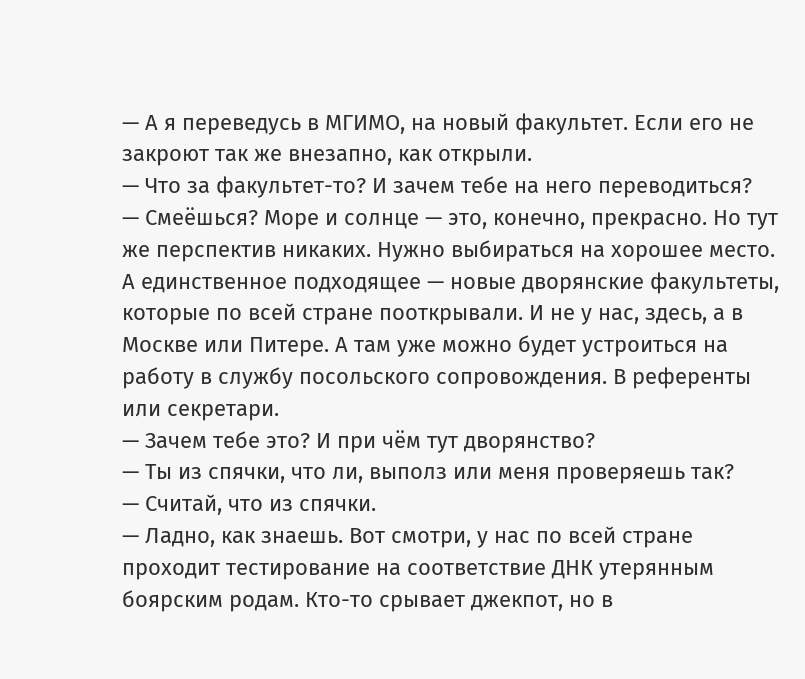— А я переведусь в МГИМО, на новый факультет. Если его не закроют так же внезапно, как открыли.
— Что за факультет-то? И зачем тебе на него переводиться?
— Смеёшься? Море и солнце — это, конечно, прекрасно. Но тут же перспектив никаких. Нужно выбираться на хорошее место. А единственное подходящее — новые дворянские факультеты, которые по всей стране пооткрывали. И не у нас, здесь, а в Москве или Питере. А там уже можно будет устроиться на работу в службу посольского сопровождения. В референты или секретари.
— Зачем тебе это? И при чём тут дворянство?
— Ты из спячки, что ли, выполз или меня проверяешь так?
— Считай, что из спячки.
— Ладно, как знаешь. Вот смотри, у нас по всей стране проходит тестирование на соответствие ДНК утерянным боярским родам. Кто-то срывает джекпот, но в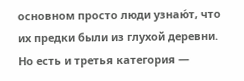основном просто люди узнаю́т, что их предки были из глухой деревни. Но есть и третья категория —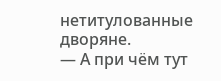нетитулованные дворяне.
— А при чём тут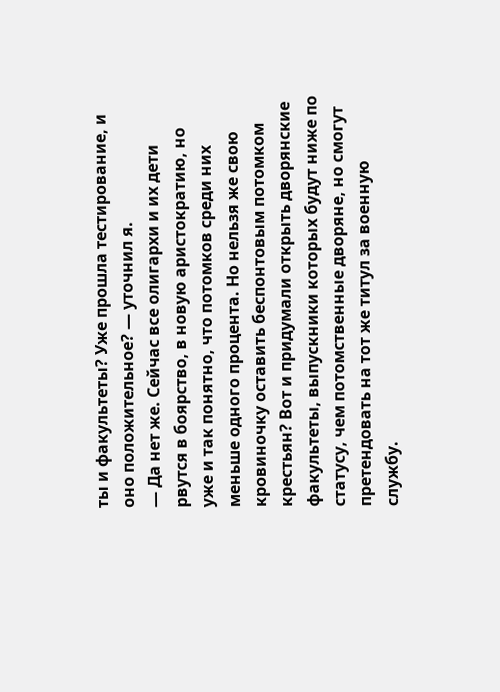ты и факультеты? Уже прошла тестирование, и оно положительное? — уточнил я.
— Да нет же. Сейчас все олигархи и их дети рвутся в боярство, в новую аристократию, но уже и так понятно, что потомков среди них меньше одного процента. Но нельзя же свою кровиночку оставить беспонтовым потомком крестьян? Вот и придумали открыть дворянские факультеты, выпускники которых будут ниже по статусу, чем потомственные дворяне, но смогут претендовать на тот же титул за военную службу.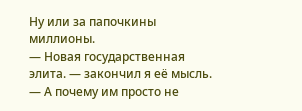Ну или за папочкины миллионы.
— Новая государственная элита. — закончил я её мысль. — А почему им просто не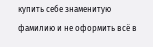купить себе знаменитую фамилию и не оформить всё в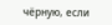чёрную, если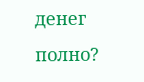денег полно?